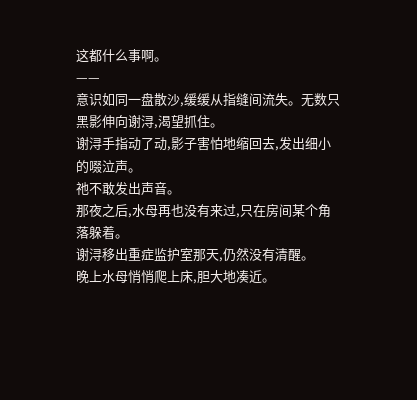这都什么事啊。
——
意识如同一盘散沙,缓缓从指缝间流失。无数只黑影伸向谢浔,渴望抓住。
谢浔手指动了动,影子害怕地缩回去,发出细小的啜泣声。
祂不敢发出声音。
那夜之后,水母再也没有来过,只在房间某个角落躲着。
谢浔移出重症监护室那天,仍然没有清醒。
晚上水母悄悄爬上床,胆大地凑近。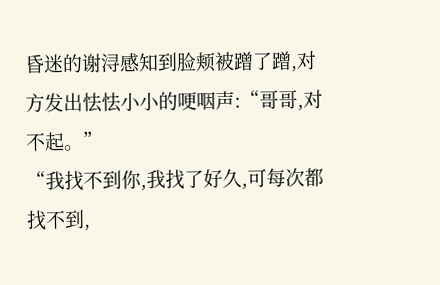昏迷的谢浔感知到脸颊被蹭了蹭,对方发出怯怯小小的哽咽声:“哥哥,对不起。”
“我找不到你,我找了好久,可每次都找不到,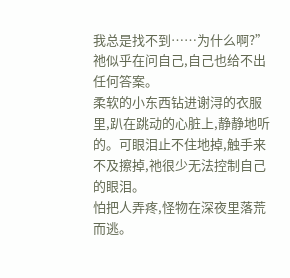我总是找不到……为什么啊?”祂似乎在问自己,自己也给不出任何答案。
柔软的小东西钻进谢浔的衣服里,趴在跳动的心脏上,静静地听的。可眼泪止不住地掉,触手来不及擦掉,祂很少无法控制自己的眼泪。
怕把人弄疼,怪物在深夜里落荒而逃。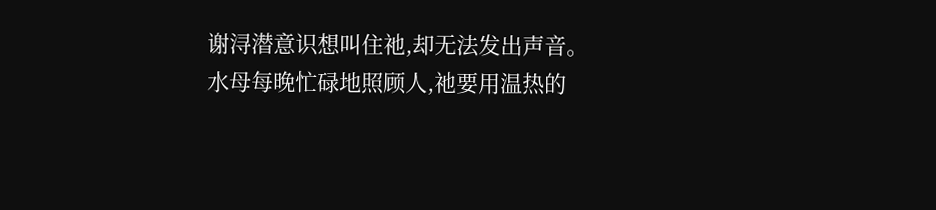谢浔潜意识想叫住祂,却无法发出声音。
水母每晚忙碌地照顾人,祂要用温热的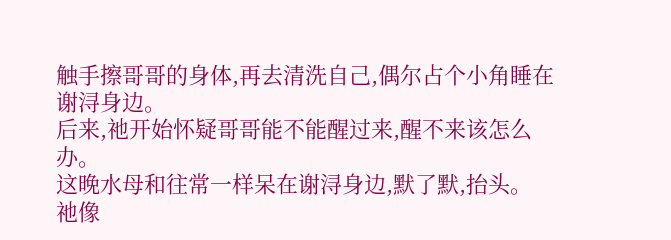触手擦哥哥的身体,再去清洗自己,偶尔占个小角睡在谢浔身边。
后来,祂开始怀疑哥哥能不能醒过来,醒不来该怎么办。
这晚水母和往常一样呆在谢浔身边,默了默,抬头。
祂像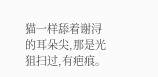猫一样舔着谢浔的耳朵尖,那是光狙扫过,有疤痕。